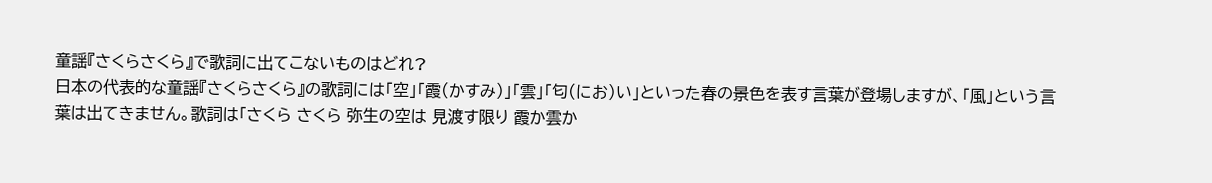童謡『さくらさくら』で歌詞に出てこないものはどれ?
日本の代表的な童謡『さくらさくら』の歌詞には「空」「霞(かすみ)」「雲」「匂(にお)い」といった春の景色を表す言葉が登場しますが、「風」という言葉は出てきません。歌詞は「さくら さくら 弥生の空は 見渡す限り 霞か雲か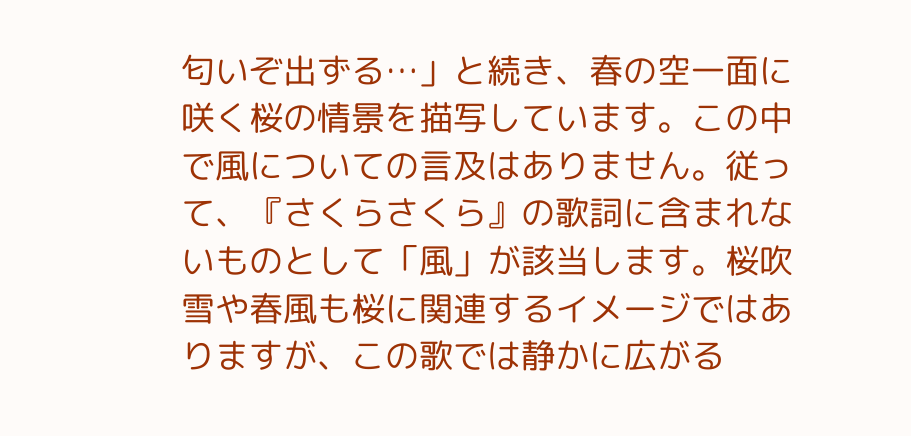匂いぞ出ずる…」と続き、春の空一面に咲く桜の情景を描写しています。この中で風についての言及はありません。従って、『さくらさくら』の歌詞に含まれないものとして「風」が該当します。桜吹雪や春風も桜に関連するイメージではありますが、この歌では静かに広がる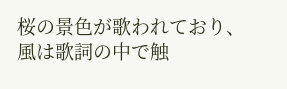桜の景色が歌われており、風は歌詞の中で触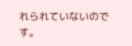れられていないのです。